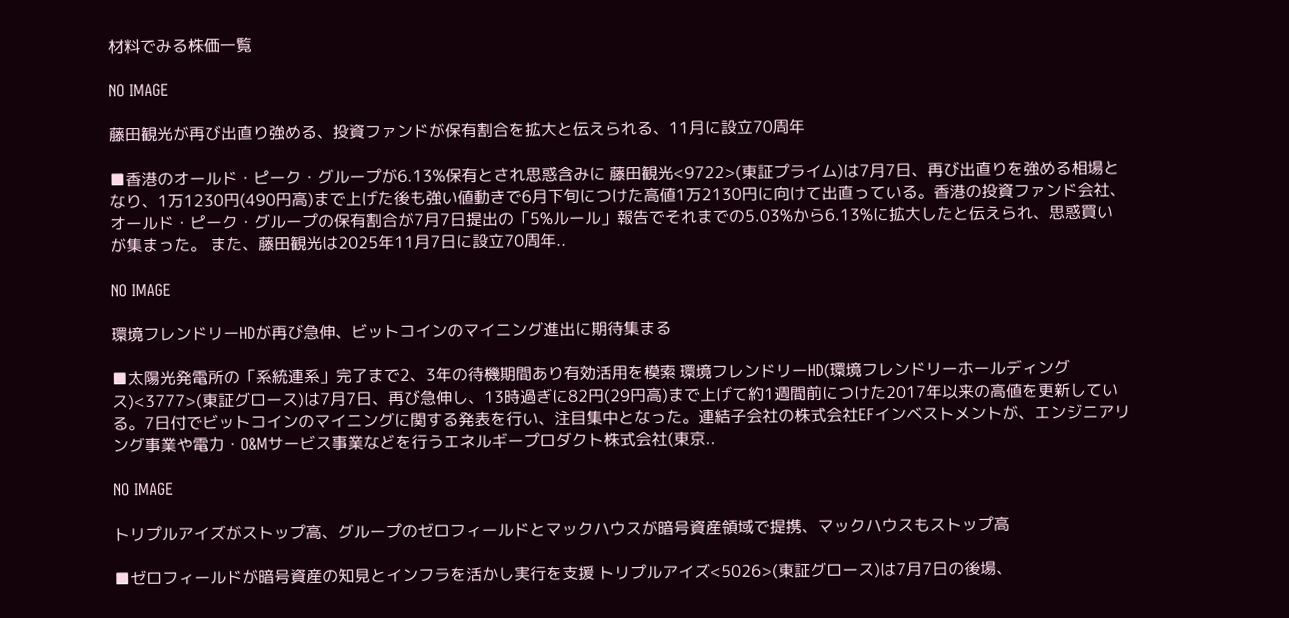材料でみる株価一覧

NO IMAGE

藤田観光が再び出直り強める、投資ファンドが保有割合を拡大と伝えられる、11月に設立70周年

■香港のオールド・ピーク・グループが6.13%保有とされ思惑含みに 藤田観光<9722>(東証プライム)は7月7日、再び出直りを強める相場となり、1万1230円(490円高)まで上げた後も強い値動きで6月下旬につけた高値1万2130円に向けて出直っている。香港の投資ファンド会社、オールド・ピーク・グループの保有割合が7月7日提出の「5%ルール」報告でそれまでの5.03%から6.13%に拡大したと伝えられ、思惑買いが集まった。 また、藤田観光は2025年11月7日に設立70周年..

NO IMAGE

環境フレンドリーHDが再び急伸、ビットコインのマイニング進出に期待集まる

■太陽光発電所の「系統連系」完了まで2、3年の待機期間あり有効活用を模索 環境フレンドリーHD(環境フレンドリーホールディングス)<3777>(東証グロース)は7月7日、再び急伸し、13時過ぎに82円(29円高)まで上げて約1週間前につけた2017年以来の高値を更新している。7日付でビットコインのマイニングに関する発表を行い、注目集中となった。連結子会社の株式会社EFインベストメントが、エンジニアリング事業や電力・O&Mサービス事業などを行うエネルギープロダクト株式会社(東京..

NO IMAGE

トリプルアイズがストップ高、グループのゼロフィールドとマックハウスが暗号資産領域で提携、マックハウスもストップ高

■ゼロフィールドが暗号資産の知見とインフラを活かし実行を支援 トリプルアイズ<5026>(東証グロース)は7月7日の後場、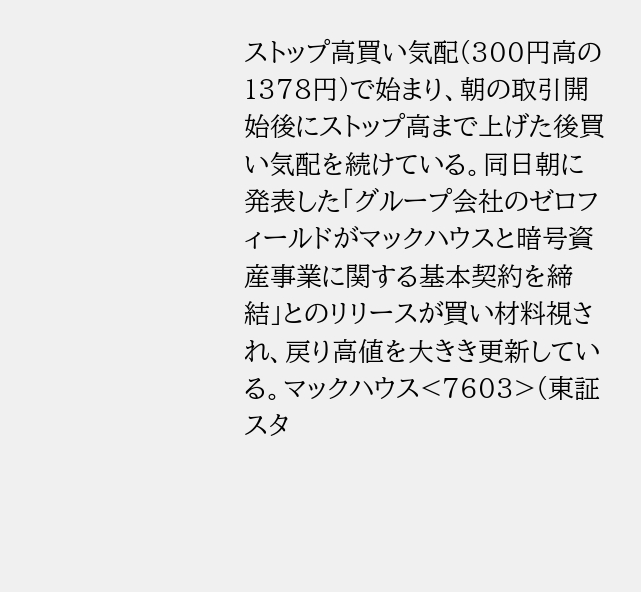ストップ高買い気配(300円高の1378円)で始まり、朝の取引開始後にストップ高まで上げた後買い気配を続けている。同日朝に発表した「グループ会社のゼロフィールドがマックハウスと暗号資産事業に関する基本契約を締結」とのリリースが買い材料視され、戻り高値を大きき更新している。マックハウス<7603>(東証スタ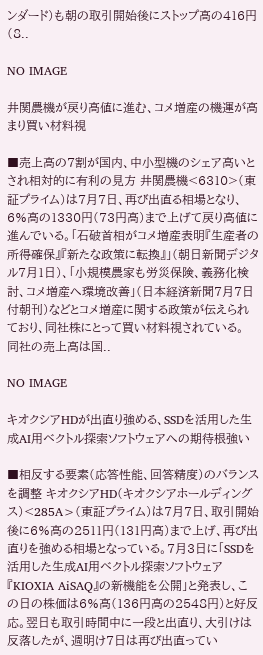ンダード)も朝の取引開始後にストップ高の416円(8..

NO IMAGE

井関農機が戻り高値に進む、コメ増産の機運が高まり買い材料視

■売上高の7割が国内、中小型機のシェア高いとされ相対的に有利の見方 井関農機<6310>(東証プライム)は7月7日、再び出直る相場となり、6%高の1330円(73円高)まで上げて戻り高値に進んでいる。「石破首相がコメ増産表明『生産者の所得確保』『新たな政策に転換』」(朝日新聞デジタル7月1日)、「小規模農家も労災保険、義務化検討、コメ増産へ環境改善」(日本経済新聞7月7日付朝刊)などとコメ増産に関する政策が伝えられており、同社株にとって買い材料視されている。 同社の売上高は国..

NO IMAGE

キオクシアHDが出直り強める、SSDを活用した生成AI用ベクトル探索ソフトウェアへの期待根強い

■相反する要素(応答性能、回答精度)のバランスを調整 キオクシアHD(キオクシアホールディングス)<285A>(東証プライム)は7月7日、取引開始後に6%高の2511円(131円高)まで上げ、再び出直りを強める相場となっている。7月3日に「SSDを活用した生成AI用ベクトル探索ソフトウェア『KIOXIA AiSAQ』の新機能を公開」と発表し、この日の株価は6%高(136円高の2548円)と好反応。翌日も取引時間中に一段と出直り、大引けは反落したが、週明け7日は再び出直ってい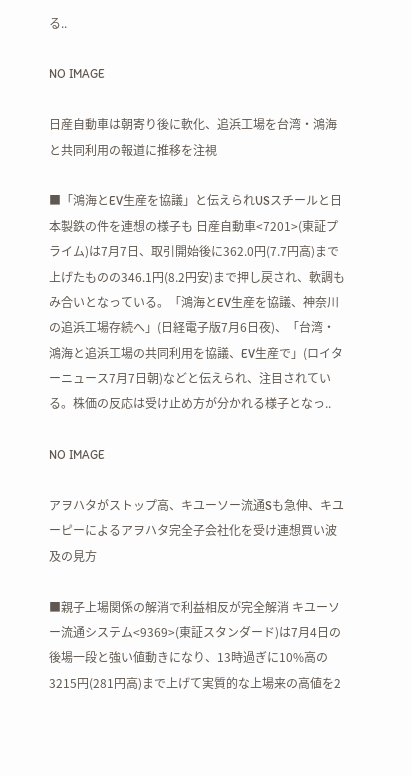る..

NO IMAGE

日産自動車は朝寄り後に軟化、追浜工場を台湾・鴻海と共同利用の報道に推移を注視

■「鴻海とEV生産を協議」と伝えられUSスチールと日本製鉄の件を連想の様子も 日産自動車<7201>(東証プライム)は7月7日、取引開始後に362.0円(7.7円高)まで上げたものの346.1円(8.2円安)まで押し戻され、軟調もみ合いとなっている。「鴻海とEV生産を協議、神奈川の追浜工場存続へ」(日経電子版7月6日夜)、「台湾・鴻海と追浜工場の共同利用を協議、EV生産で」(ロイターニュース7月7日朝)などと伝えられ、注目されている。株価の反応は受け止め方が分かれる様子となっ..

NO IMAGE

アヲハタがストップ高、キユーソー流通Sも急伸、キユーピーによるアヲハタ完全子会社化を受け連想買い波及の見方

■親子上場関係の解消で利益相反が完全解消 キユーソー流通システム<9369>(東証スタンダード)は7月4日の後場一段と強い値動きになり、13時過ぎに10%高の3215円(281円高)まで上げて実質的な上場来の高値を2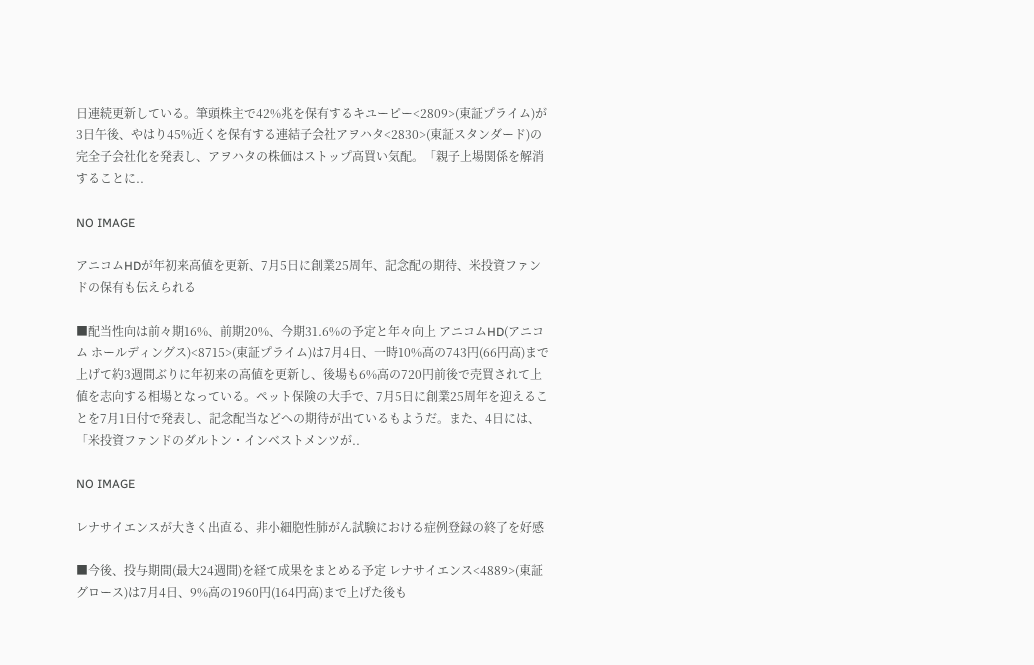日連続更新している。筆頭株主で42%兆を保有するキユーピー<2809>(東証プライム)が3日午後、やはり45%近くを保有する連結子会社アヲハタ<2830>(東証スタンダード)の完全子会社化を発表し、アヲハタの株価はストップ高買い気配。「親子上場関係を解消することに..

NO IMAGE

アニコムHDが年初来高値を更新、7月5日に創業25周年、記念配の期待、米投資ファンドの保有も伝えられる

■配当性向は前々期16%、前期20%、今期31.6%の予定と年々向上 アニコムHD(アニコム ホールディングス)<8715>(東証プライム)は7月4日、一時10%高の743円(66円高)まで上げて約3週間ぶりに年初来の高値を更新し、後場も6%高の720円前後で売買されて上値を志向する相場となっている。ペット保険の大手で、7月5日に創業25周年を迎えることを7月1日付で発表し、記念配当などへの期待が出ているもようだ。また、4日には、「米投資ファンドのダルトン・インベストメンツが..

NO IMAGE

レナサイエンスが大きく出直る、非小細胞性肺がん試験における症例登録の終了を好感

■今後、投与期間(最大24週間)を経て成果をまとめる予定 レナサイエンス<4889>(東証グロース)は7月4日、9%高の1960円(164円高)まで上げた後も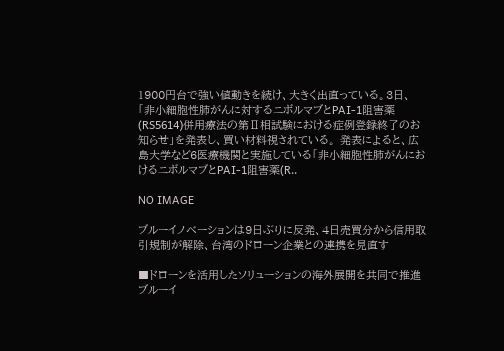1900円台で強い値動きを続け、大きく出直っている。3日、「非小細胞性肺がんに対するニボルマブとPAI-1阻害薬(RS5614)併用療法の第Ⅱ相試験における症例登録終了のお知らせ」を発表し、買い材料視されている。 発表によると、広島大学など6医療機関と実施している「非小細胞性肺がんにおけるニボルマブとPAI-1阻害薬(R..

NO IMAGE

ブルーイノベーションは9日ぶりに反発、4日売買分から信用取引規制が解除、台湾のドローン企業との連携を見直す

■ドローンを活用したソリューションの海外展開を共同で推進 ブルーイ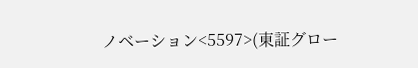ノベーション<5597>(東証グロー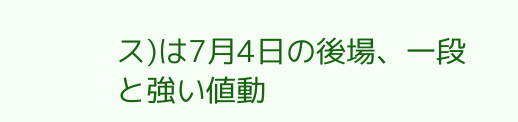ス)は7月4日の後場、一段と強い値動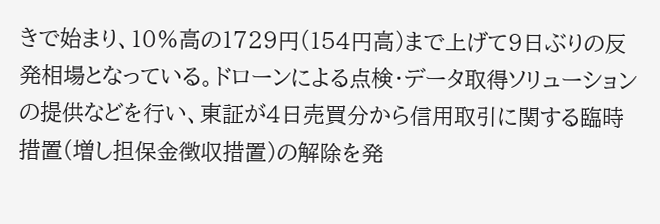きで始まり、10%高の1729円(154円高)まで上げて9日ぶりの反発相場となっている。ドローンによる点検・データ取得ソリューションの提供などを行い、東証が4日売買分から信用取引に関する臨時措置(増し担保金徴収措置)の解除を発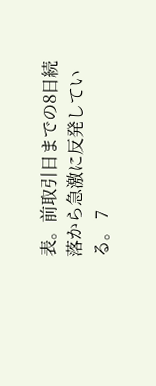表。前取引日までの8日続落から急激に反発している。 7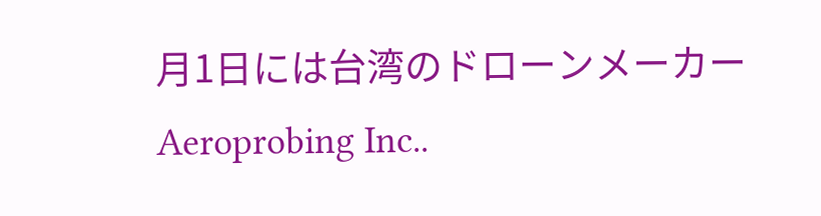月1日には台湾のドローンメーカーAeroprobing Inc..